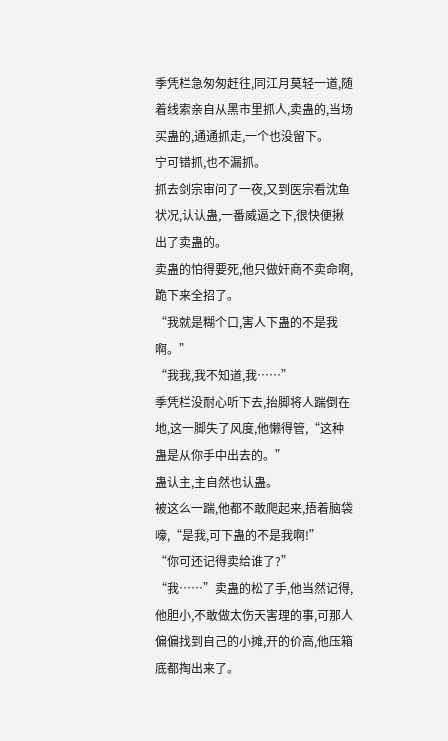季凭栏急匆匆赶往,同江月莫轻一道,随着线索亲自从黑市里抓人,卖蛊的,当场买蛊的,通通抓走,一个也没留下。
宁可错抓,也不漏抓。
抓去剑宗审问了一夜,又到医宗看沈鱼状况,认认蛊,一番威逼之下,很快便揪出了卖蛊的。
卖蛊的怕得要死,他只做奸商不卖命啊,跪下来全招了。
“我就是糊个口,害人下蛊的不是我啊。”
“我我,我不知道,我……”
季凭栏没耐心听下去,抬脚将人踹倒在地,这一脚失了风度,他懒得管,“这种蛊是从你手中出去的。”
蛊认主,主自然也认蛊。
被这么一踹,他都不敢爬起来,捂着脑袋嚎,“是我,可下蛊的不是我啊!”
“你可还记得卖给谁了?”
“我……”卖蛊的松了手,他当然记得,他胆小,不敢做太伤天害理的事,可那人偏偏找到自己的小摊,开的价高,他压箱底都掏出来了。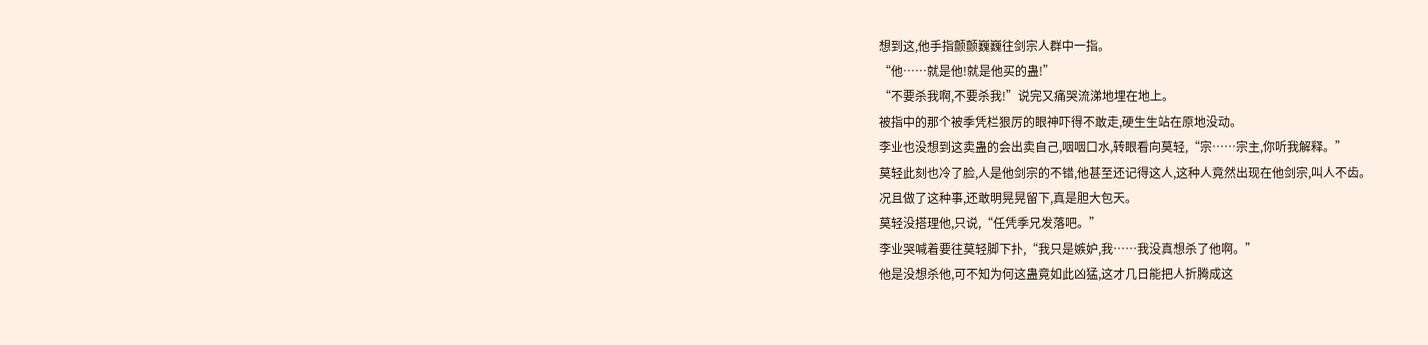想到这,他手指颤颤巍巍往剑宗人群中一指。
“他……就是他!就是他买的蛊!”
“不要杀我啊,不要杀我!”说完又痛哭流涕地埋在地上。
被指中的那个被季凭栏狠厉的眼神吓得不敢走,硬生生站在原地没动。
李业也没想到这卖蛊的会出卖自己,咽咽口水,转眼看向莫轻,“宗……宗主,你听我解释。”
莫轻此刻也冷了脸,人是他剑宗的不错,他甚至还记得这人,这种人竟然出现在他剑宗,叫人不齿。
况且做了这种事,还敢明晃晃留下,真是胆大包天。
莫轻没搭理他,只说,“任凭季兄发落吧。”
李业哭喊着要往莫轻脚下扑,“我只是嫉妒,我……我没真想杀了他啊。”
他是没想杀他,可不知为何这蛊竟如此凶猛,这才几日能把人折腾成这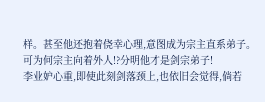样。甚至他还抱着侥幸心理,意图成为宗主直系弟子。
可为何宗主向着外人!?分明他才是剑宗弟子!
李业妒心重,即使此刻剑落颈上,也依旧会觉得,倘若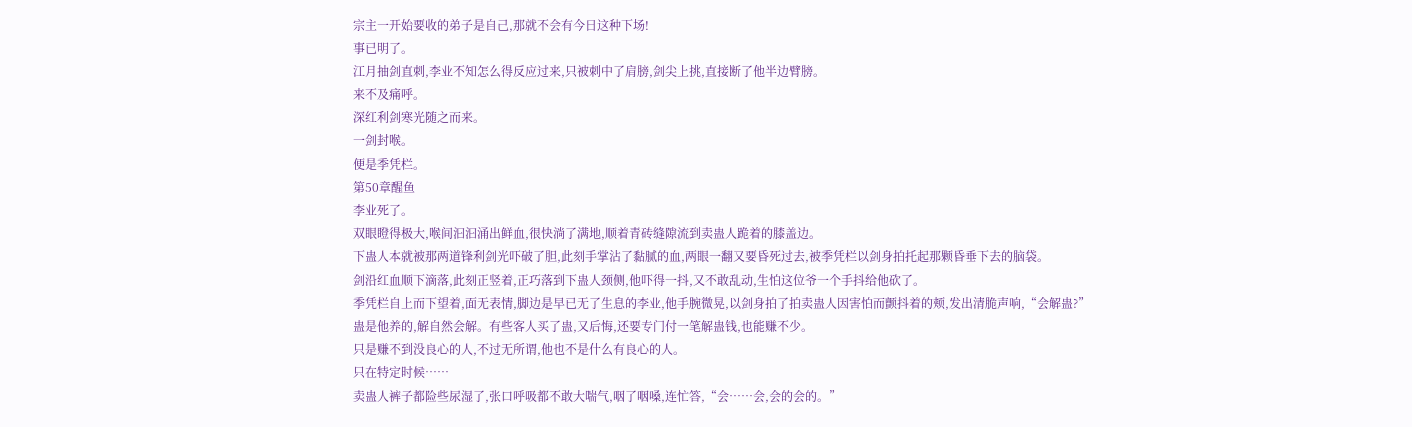宗主一开始要收的弟子是自己,那就不会有今日这种下场!
事已明了。
江月抽剑直刺,李业不知怎么得反应过来,只被刺中了肩膀,剑尖上挑,直接断了他半边臂膀。
来不及痛呼。
深红利剑寒光随之而来。
一剑封喉。
便是季凭栏。
第50章醒鱼
李业死了。
双眼瞪得极大,喉间汩汩涌出鲜血,很快淌了满地,顺着青砖缝隙流到卖蛊人跪着的膝盖边。
下蛊人本就被那两道锋利剑光吓破了胆,此刻手掌沾了黏腻的血,两眼一翻又要昏死过去,被季凭栏以剑身拍托起那颗昏垂下去的脑袋。
剑沿红血顺下滴落,此刻正竖着,正巧落到下蛊人颈侧,他吓得一抖,又不敢乱动,生怕这位爷一个手抖给他砍了。
季凭栏自上而下望着,面无表情,脚边是早已无了生息的李业,他手腕微晃,以剑身拍了拍卖蛊人因害怕而颤抖着的颊,发出清脆声响,“会解蛊?”
蛊是他养的,解自然会解。有些客人买了蛊,又后悔,还要专门付一笔解蛊钱,也能赚不少。
只是赚不到没良心的人,不过无所谓,他也不是什么有良心的人。
只在特定时候……
卖蛊人裤子都险些尿湿了,张口呼吸都不敢大喘气,咽了咽嗓,连忙答,“会……会,会的会的。”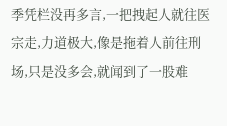季凭栏没再多言,一把拽起人就往医宗走,力道极大,像是拖着人前往刑场,只是没多会,就闻到了一股难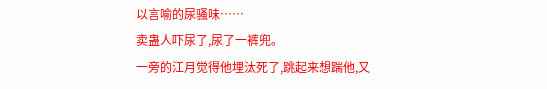以言喻的尿骚味……
卖蛊人吓尿了,尿了一裤兜。
一旁的江月觉得他埋汰死了,跳起来想踹他,又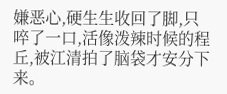嫌恶心,硬生生收回了脚,只啐了一口,活像泼辣时候的程丘,被江清拍了脑袋才安分下来。